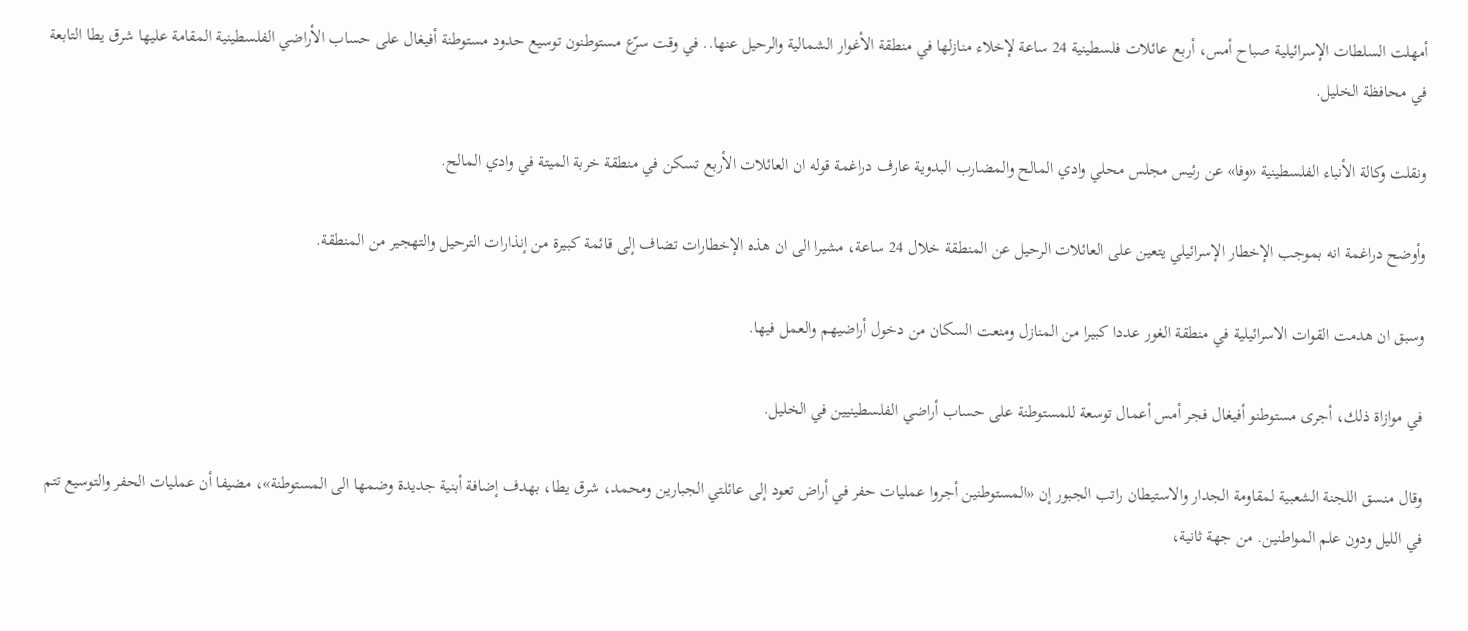أمهلت السلطات الإسرائيلية صباح أمس، أربع عائلات فلسطينية 24 ساعة لإخلاء منازلها في منطقة الأغوار الشمالية والرحيل عنها.. في وقت سرّع مستوطنون توسيع حدود مستوطنة أفيغال على حساب الأراضي الفلسطينية المقامة عليها شرق يطا التابعة في محافظة الخليل.

ونقلت وكالة الأنباء الفلسطينية «وفا» عن رئيس مجلس محلي وادي المالح والمضارب البدوية عارف دراغمة قوله ان العائلات الأربع تسكن في منطقة خربة الميتة في وادي المالح.

وأوضح دراغمة انه بموجب الإخطار الإسرائيلي يتعين على العائلات الرحيل عن المنطقة خلال 24 ساعة، مشيرا الى ان هذه الإخطارات تضاف إلى قائمة كبيرة من إنذارات الترحيل والتهجير من المنطقة.

وسبق ان هدمت القوات الاسرائيلية في منطقة الغور عددا كبيرا من المنازل ومنعت السكان من دخول أراضيهم والعمل فيها.

في موازاة ذلك، أجرى مستوطنو أفيغال فجر أمس أعمال توسعة للمستوطنة على حساب أراضي الفلسطينيين في الخليل.

وقال منسق اللجنة الشعبية لمقاومة الجدار والاستيطان راتب الجبور إن «المستوطنين أجروا عمليات حفر في أراض تعود إلى عائلتي الجبارين ومحمد، شرق يطا، بهدف إضافة أبنية جديدة وضمها الى المستوطنة»، مضيفا أن عمليات الحفر والتوسيع تتم في الليل ودون علم المواطنين. من جهة ثانية،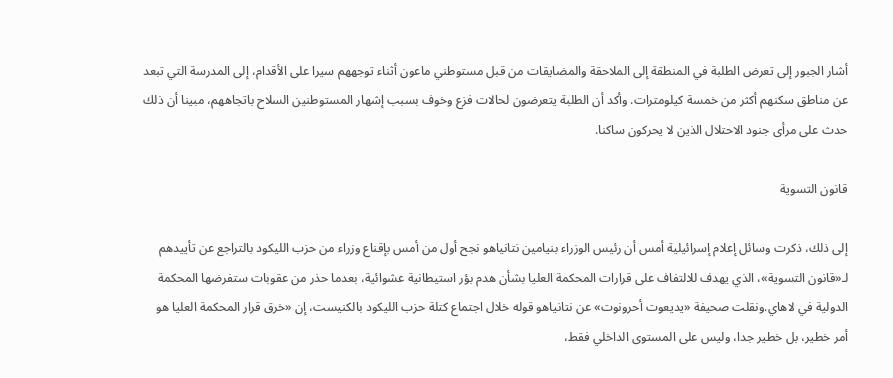أشار الجبور إلى تعرض الطلبة في المنطقة إلى الملاحقة والمضايقات من قبل مستوطني ماعون أثناء توجههم سيرا على الأقدام، إلى المدرسة التي تبعد عن مناطق سكنهم أكثر من خمسة كيلومترات. وأكد أن الطلبة يتعرضون لحالات فزع وخوف بسبب إشهار المستوطنين السلاح باتجاههم، مبينا أن ذلك حدث على مرأى جنود الاحتلال الذين لا يحركون ساكنا.

قانون التسوية

إلى ذلك، ذكرت وسائل إعلام إسرائيلية أمس أن رئيس الوزراء بنيامين نتانياهو نجح أول من أمس بإقناع وزراء من حزب الليكود بالتراجع عن تأييدهم لـ«قانون التسوية»، الذي يهدف للالتفاف على قرارات المحكمة العليا بشأن هدم بؤر استيطانية عشوائية، بعدما حذر من عقوبات ستفرضها المحكمة الدولية في لاهاي.ونقلت صحيفة «يديعوت أحرونوت» عن نتانياهو قوله خلال اجتماع كتلة حزب الليكود بالكنيست، إن «خرق قرار المحكمة العليا هو أمر خطير، بل خطير جدا، وليس على المستوى الداخلي فقط،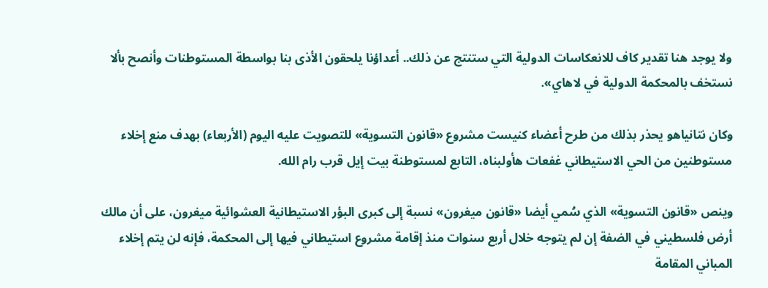ولا يوجد هنا تقدير كاف للانعكاسات الدولية التي ستنتج عن ذلك.. أعداؤنا يلحقون الأذى بنا بواسطة المستوطنات وأنصح بألا نستخف بالمحكمة الدولية في لاهاي».

وكان نتانياهو يحذر بذلك من طرح أعضاء كنيست مشروع «قانون التسوية» للتصويت عليه اليوم (الأربعاء) بهدف منع إخلاء مستوطنين من الحي الاستيطاني غفعات هأولبناه، التابع لمستوطنة بيت إيل قرب رام الله.

وينص «قانون التسوية» الذي سُمي أيضا «قانون ميغرون» نسبة إلى كبرى البؤر الاستيطانية العشوائية ميغرون، على أن مالك أرض فلسطيني في الضفة إن لم يتوجه خلال أربع سنوات منذ إقامة مشروع استيطاني فيها إلى المحكمة، فإنه لن يتم إخلاء المباني المقامة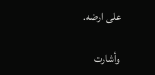على ارضه.

وأشارت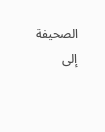الصحيفة إلى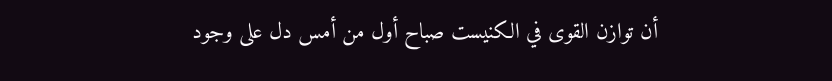أن توازن القوى في الكنيست صباح أول من أمس دل على وجود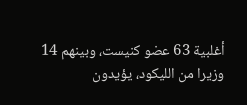أغلبية 63 عضو كنيست، وبينهم 14 وزيرا من الليكود، يؤيدون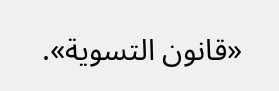«قانون التسوية».